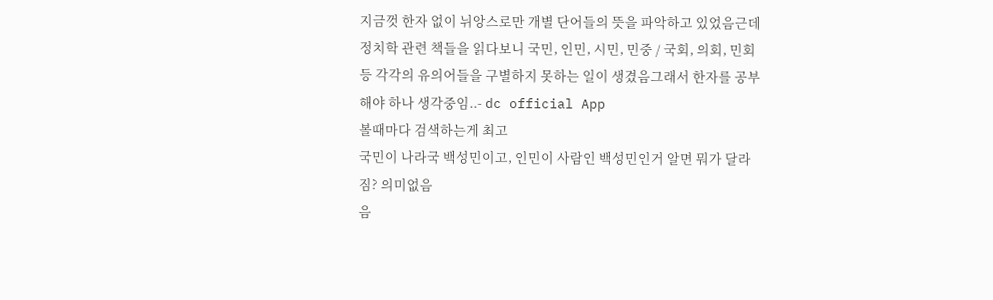지금껏 한자 없이 뉘앙스로만 개별 단어들의 뜻을 파악하고 있었음근데 정치학 관련 책들을 읽다보니 국민, 인민, 시민, 민중 / 국회, 의회, 민회 등 각각의 유의어들을 구별하지 못하는 일이 생겼음그래서 한자를 공부해야 하나 생각중임..- dc official App
볼때마다 검색하는게 최고
국민이 나라국 백성민이고, 인민이 사람인 백성민인거 알면 뭐가 달라짐? 의미없음
음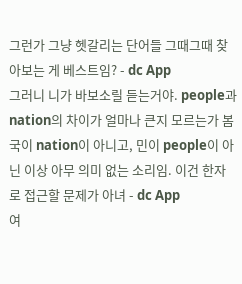그런가 그냥 헷갈리는 단어들 그때그때 찾아보는 게 베스트임? - dc App
그러니 니가 바보소릴 듣는거야. people과 nation의 차이가 얼마나 큰지 모르는가 봄
국이 nation이 아니고, 민이 people이 아닌 이상 아무 의미 없는 소리임. 이건 한자로 접근할 문제가 아녀 - dc App
여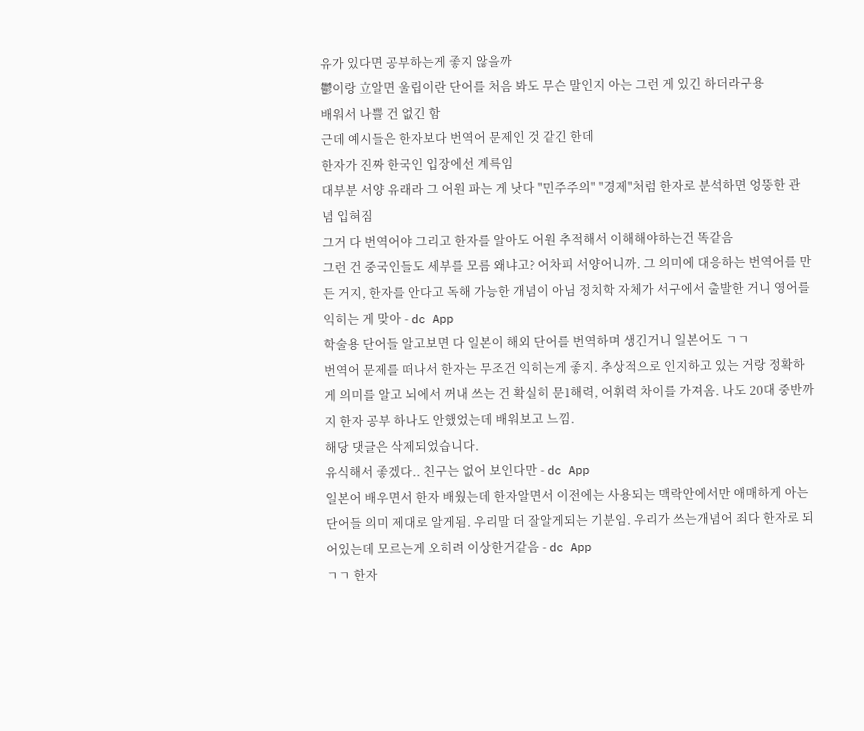유가 있다면 공부하는게 좋지 않을까
鬱이랑 立알면 울립이란 단어를 처음 봐도 무슨 말인지 아는 그런 게 있긴 하더라구용
배워서 나쁠 건 없긴 함
근데 예시들은 한자보다 번역어 문제인 것 같긴 한데
한자가 진짜 한국인 입장에선 계륵임
대부분 서양 유래라 그 어원 파는 게 낫다 "민주주의" "경제"처럼 한자로 분석하면 엉뚱한 관념 입혀짐
그거 다 번역어야 그리고 한자를 알아도 어원 추적해서 이해해야하는건 똑같음
그런 건 중국인들도 세부를 모름 왜냐고? 어차피 서양어니까. 그 의미에 대응하는 번역어를 만든 거지, 한자를 안다고 독해 가능한 개념이 아님 정치학 자체가 서구에서 출발한 거니 영어를 익히는 게 맞아 - dc App
학술용 단어들 알고보면 다 일본이 해외 단어를 번역하며 생긴거니 일본어도 ㄱㄱ
번역어 문제를 떠나서 한자는 무조건 익히는게 좋지. 추상적으로 인지하고 있는 거랑 정확하게 의미를 알고 뇌에서 꺼내 쓰는 건 확실히 문1해력, 어휘력 차이를 가져옴. 나도 20대 중반까지 한자 공부 하나도 안했었는데 배워보고 느낌.
해당 댓글은 삭제되었습니다.
유식해서 좋겠다.. 친구는 없어 보인다만 - dc App
일본어 배우면서 한자 배웠는데 한자알면서 이전에는 사용되는 맥락안에서만 애매하게 아는 단어들 의미 제대로 알게됨. 우리말 더 잘알게되는 기분임. 우리가 쓰는개념어 죄다 한자로 되어있는데 모르는게 오히려 이상한거같음 - dc App
ㄱㄱ 한자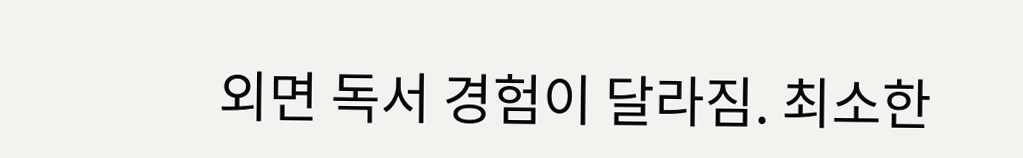외면 독서 경험이 달라짐. 최소한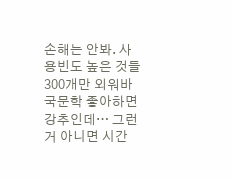손해는 안봐. 사용빈도 높은 것들 300개만 외워바 국문학 좋아하면 강추인데… 그런거 아니면 시간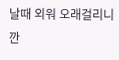날때 외워 오래걸리니깐